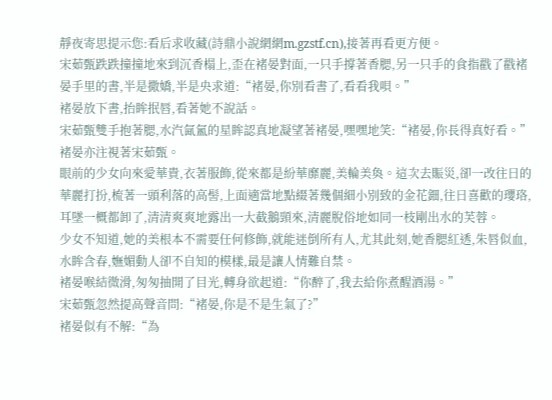靜夜寄思提示您:看后求收藏(詩鼎小說網網m.gzstf.cn),接著再看更方便。
宋茹甄跌跌撞撞地來到沉香榻上,歪在褚晏對面,一只手撐著香腮,另一只手的食指戳了戳褚晏手里的書,半是撒嬌,半是央求道:“褚晏,你別看書了,看看我唄。”
褚晏放下書,抬眸抿唇,看著她不說話。
宋茹甄雙手抱著腮,水汽氤氳的星眸認真地凝望著褚晏,嘿嘿地笑:“褚晏,你長得真好看。”
褚晏亦注視著宋茹甄。
眼前的少女向來愛華貴,衣著服飾,從來都是紛華靡麗,美輪美奐。這次去賑災,卻一改往日的華麗打扮,梳著一頭利落的高髻,上面適當地點綴著幾個細小別致的金花鈿,往日喜歡的瓔珞,耳墜一概都卸了,清清爽爽地露出一大截鵝頸來,清麗脫俗地如同一枝剛出水的芙蓉。
少女不知道,她的美根本不需要任何修飾,就能迷倒所有人,尤其此刻,她香腮紅透,朱唇似血,水眸含春,嫵媚動人卻不自知的模樣,最是讓人情難自禁。
褚晏喉結微滑,匆匆抽開了目光,轉身欲起道:“你醉了,我去給你煮醒酒湯。”
宋茹甄忽然提高聲音問:“褚晏,你是不是生氣了?”
褚晏似有不解:“為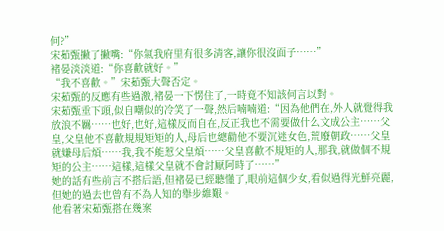何?”
宋茹甄撇了撇嘴:“你氣我府里有很多清客,讓你很沒面子……”
褚晏淡淡道:“你喜歡就好。”
“我不喜歡。”宋茹甄大聲否定。
宋茹甄的反應有些過激,褚晏一下愣住了,一時竟不知該何言以對。
宋茹甄垂下頭,似自嘲似的冷笑了一聲,然后喃喃道:“因為他們在,外人就覺得我放浪不羈……也好,也好,這樣反而自在,反正我也不需要做什么文成公主……父皇,父皇他不喜歡規規矩矩的人,母后也總勸他不要沉迷女色,荒廢朝政……父皇就嫌母后煩……我,我不能惹父皇煩……父皇喜歡不規矩的人,那我,就做個不規矩的公主……這樣,這樣父皇就不會討厭阿時了……”
她的話有些前言不搭后語,但褚晏已經聽懂了,眼前這個少女,看似過得光鮮亮麗,但她的過去也曾有不為人知的舉步維艱。
他看著宋茹甄搭在幾案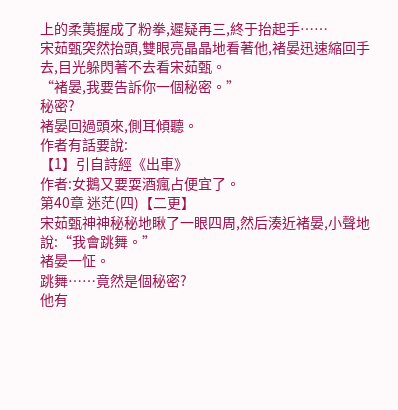上的柔荑握成了粉拳,遲疑再三,終于抬起手……
宋茹甄突然抬頭,雙眼亮晶晶地看著他,褚晏迅速縮回手去,目光躲閃著不去看宋茹甄。
“褚晏,我要告訴你一個秘密。”
秘密?
褚晏回過頭來,側耳傾聽。
作者有話要說:
【1】引自詩經《出車》
作者:女鵝又要耍酒瘋占便宜了。
第40章 迷茫(四)【二更】
宋茹甄神神秘秘地瞅了一眼四周,然后湊近褚晏,小聲地說:“我會跳舞。”
褚晏一怔。
跳舞……竟然是個秘密?
他有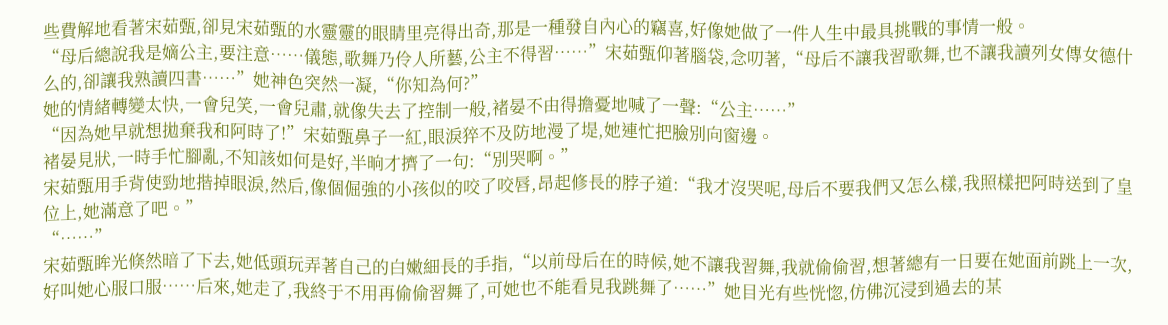些費解地看著宋茹甄,卻見宋茹甄的水靈靈的眼睛里亮得出奇,那是一種發自內心的竊喜,好像她做了一件人生中最具挑戰的事情一般。
“母后總說我是嫡公主,要注意……儀態,歌舞乃伶人所藝,公主不得習……”宋茹甄仰著腦袋,念叨著,“母后不讓我習歌舞,也不讓我讀列女傳女德什么的,卻讓我熟讀四書……”她神色突然一凝,“你知為何?”
她的情緒轉變太快,一會兒笑,一會兒肅,就像失去了控制一般,褚晏不由得擔憂地喊了一聲:“公主……”
“因為她早就想拋棄我和阿時了!”宋茹甄鼻子一紅,眼淚猝不及防地漫了堤,她連忙把臉別向窗邊。
褚晏見狀,一時手忙腳亂,不知該如何是好,半晌才擠了一句:“別哭啊。”
宋茹甄用手背使勁地揩掉眼淚,然后,像個倔強的小孩似的咬了咬唇,昂起修長的脖子道:“我才沒哭呢,母后不要我們又怎么樣,我照樣把阿時送到了皇位上,她滿意了吧。”
“……”
宋茹甄眸光倏然暗了下去,她低頭玩弄著自己的白嫩細長的手指,“以前母后在的時候,她不讓我習舞,我就偷偷習,想著總有一日要在她面前跳上一次,好叫她心服口服……后來,她走了,我終于不用再偷偷習舞了,可她也不能看見我跳舞了……”她目光有些恍惚,仿佛沉浸到過去的某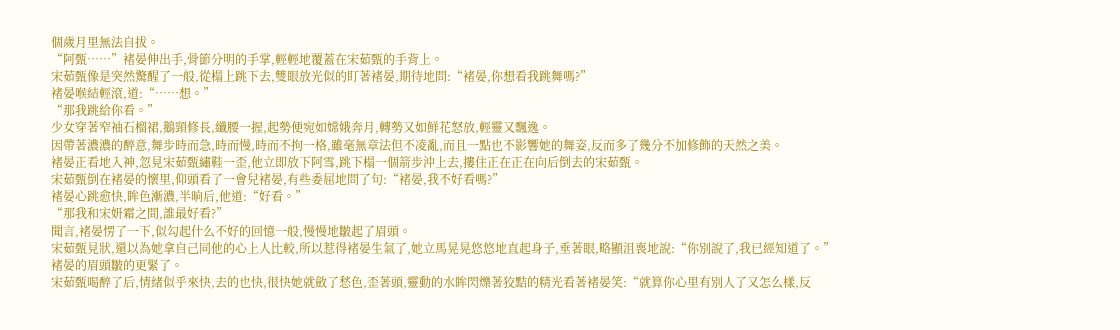個歲月里無法自拔。
“阿甄……”褚晏伸出手,骨節分明的手掌,輕輕地覆蓋在宋茹甄的手背上。
宋茹甄像是突然驚醒了一般,從榻上跳下去,雙眼放光似的盯著褚晏,期待地問:“褚晏,你想看我跳舞嗎?”
褚晏喉結輕滾,道:“……想。”
“那我跳給你看。”
少女穿著窄袖石榴裙,鵝頸修長,纖腰一握,起勢便宛如嫦娥奔月,轉勢又如鮮花怒放,輕靈又飄逸。
因帶著濃濃的醉意,舞步時而急,時而慢,時而不拘一格,雖毫無章法但不凌亂,而且一點也不影響她的舞姿,反而多了幾分不加修飾的天然之美。
褚晏正看地入神,忽見宋茹甄繡鞋一歪,他立即放下阿雪,跳下榻一個箭步沖上去,摟住正在正在向后倒去的宋茹甄。
宋茹甄倒在褚晏的懷里,仰頭看了一會兒褚晏,有些委屈地問了句:“褚晏,我不好看嗎?”
褚晏心跳愈快,眸色漸濃,半晌后,他道:“好看。”
“那我和宋妍霜之間,誰最好看?”
聞言,褚晏愣了一下,似勾起什么不好的回憶一般,慢慢地皺起了眉頭。
宋茹甄見狀,還以為她拿自己同他的心上人比較,所以惹得褚晏生氣了,她立馬晃晃悠悠地直起身子,垂著眼,略顯沮喪地說:“你別說了,我已經知道了。”
褚晏的眉頭皺的更緊了。
宋茹甄喝醉了后,情緒似乎來快,去的也快,很快她就斂了愁色,歪著頭,靈動的水眸閃爍著狡黠的精光看著褚晏笑:“就算你心里有別人了又怎么樣,反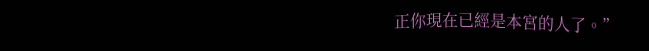正你現在已經是本宮的人了。”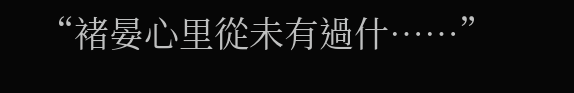“褚晏心里從未有過什……”